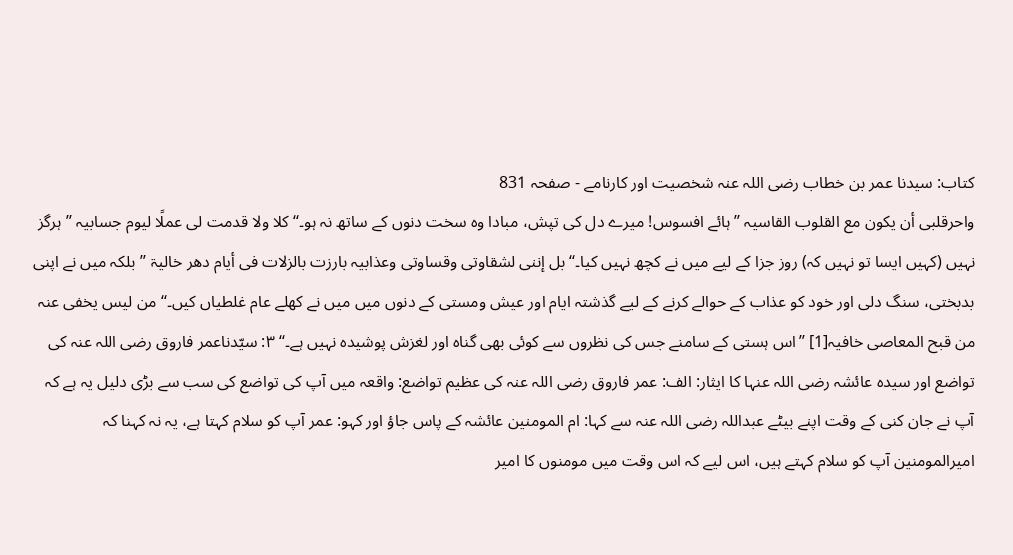کتاب: سیدنا عمر بن خطاب رضی اللہ عنہ شخصیت اور کارنامے - صفحہ 831
واحرقلبی أن یکون مع القلوب القاسیہ ’’ہائے افسوس! میرے دل کی تپش، مبادا وہ سخت دنوں کے ساتھ نہ ہو۔‘‘ کلا ولا قدمت لی عملًا لیوم جسابیہ ’’ہرگز نہیں (کہیں ایسا تو نہیں کہ) روز جزا کے لیے میں نے کچھ نہیں کیا۔‘‘ بل إننی لشقاوتی وقساوتی وعذابیہ بارزت بالزلات فی أیام دھر خالیۃ ’’بلکہ میں نے اپنی بدبختی، سنگ دلی اور خود کو عذاب کے حوالے کرنے کے لیے گذشتہ ایام اور عیش ومستی کے دنوں میں میں نے کھلے عام غلطیاں کیں۔‘‘ من لیس یخفی عنہ من قبح المعاصی خافیہ[1] ’’اس ہستی کے سامنے جس کی نظروں سے کوئی بھی گناہ اور لغزش پوشیدہ نہیں ہے۔‘‘ ۳: سیّدناعمر فاروق رضی اللہ عنہ کی تواضع اور سیدہ عائشہ رضی اللہ عنہا کا ایثار: الف: عمر فاروق رضی اللہ عنہ کی عظیم تواضع: واقعہ میں آپ کی تواضع کی سب سے بڑی دلیل یہ ہے کہ آپ نے جان کنی کے وقت اپنے بیٹے عبداللہ رضی اللہ عنہ سے کہا: ام المومنین عائشہ کے پاس جاؤ اور کہو: عمر آپ کو سلام کہتا ہے، یہ نہ کہنا کہ امیرالمومنین آپ کو سلام کہتے ہیں، اس لیے کہ اس وقت میں مومنوں کا امیر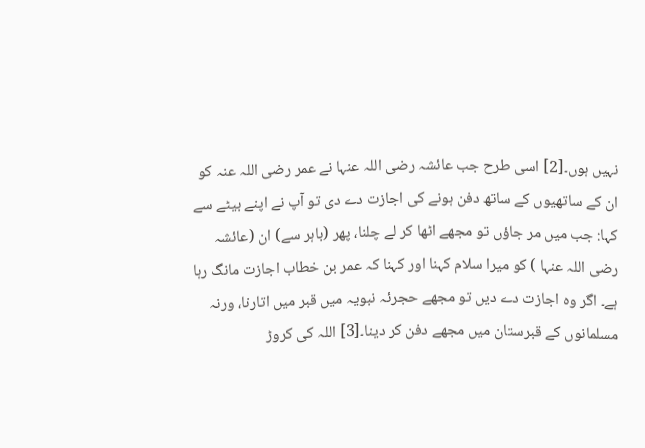نہیں ہوں۔[2] اسی طرح جب عائشہ رضی اللہ عنہا نے عمر رضی اللہ عنہ کو ان کے ساتھیوں کے ساتھ دفن ہونے کی اجازت دے دی تو آپ نے اپنے بیٹے سے کہا: جب میں مر جاؤں تو مجھے اٹھا کر لے چلنا، پھر (باہر سے) ان (عائشہ رضی اللہ عنہا ) کو میرا سلام کہنا اور کہنا کہ عمر بن خطاب اجازت مانگ رہا ہے۔ اگر وہ اجازت دے دیں تو مجھے حجرئہ نبویہ میں قبر میں اتارنا، ورنہ مسلمانوں کے قبرستان میں مجھے دفن کر دینا۔[3] اللہ کی کروڑ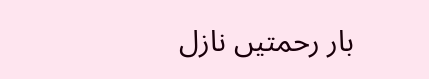بار رحمتیں نازل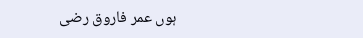ہوں عمر فاروق رضی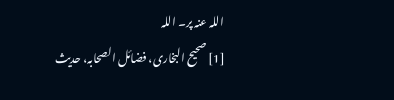اللہ عنہ پر۔ اللہ
[1] صحیح البخاری، فضائل الصحابہ، حدیث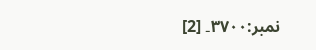نمبر:۳۷۰۰۔ [2]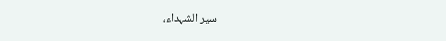سیر الشہداء،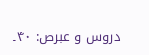دروس و عبرص: ۴۰۔